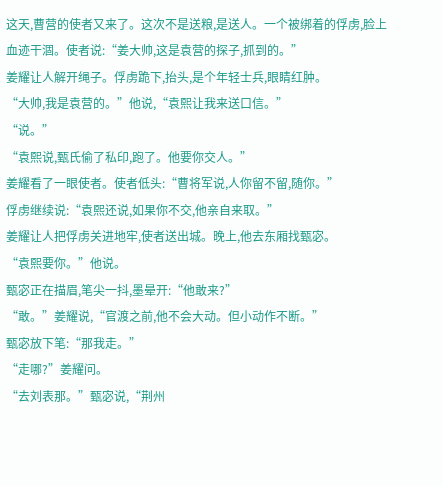这天,曹营的使者又来了。这次不是送粮,是送人。一个被绑着的俘虏,脸上血迹干涸。使者说:“姜大帅,这是袁营的探子,抓到的。”
姜耀让人解开绳子。俘虏跪下,抬头,是个年轻士兵,眼睛红肿。
“大帅,我是袁营的。”他说,“袁熙让我来送口信。”
“说。”
“袁熙说,甄氏偷了私印,跑了。他要你交人。”
姜耀看了一眼使者。使者低头:“曹将军说,人你留不留,随你。”
俘虏继续说:“袁熙还说,如果你不交,他亲自来取。”
姜耀让人把俘虏关进地牢,使者送出城。晚上,他去东厢找甄宓。
“袁熙要你。”他说。
甄宓正在描眉,笔尖一抖,墨晕开:“他敢来?”
“敢。”姜耀说,“官渡之前,他不会大动。但小动作不断。”
甄宓放下笔:“那我走。”
“走哪?”姜耀问。
“去刘表那。”甄宓说,“荆州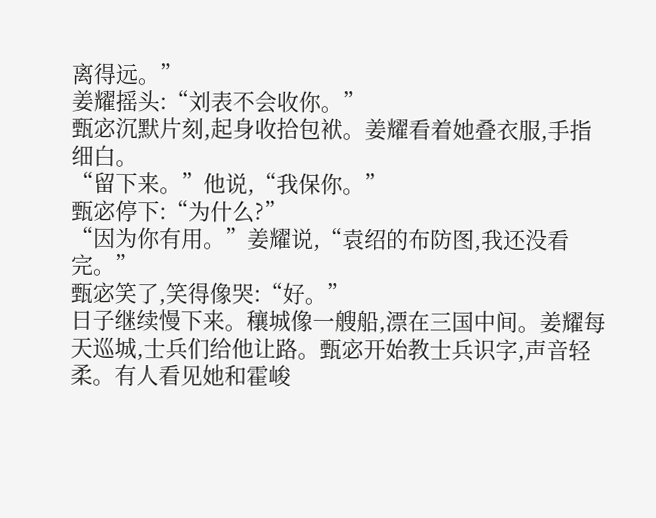离得远。”
姜耀摇头:“刘表不会收你。”
甄宓沉默片刻,起身收拾包袱。姜耀看着她叠衣服,手指细白。
“留下来。”他说,“我保你。”
甄宓停下:“为什么?”
“因为你有用。”姜耀说,“袁绍的布防图,我还没看完。”
甄宓笑了,笑得像哭:“好。”
日子继续慢下来。穰城像一艘船,漂在三国中间。姜耀每天巡城,士兵们给他让路。甄宓开始教士兵识字,声音轻柔。有人看见她和霍峻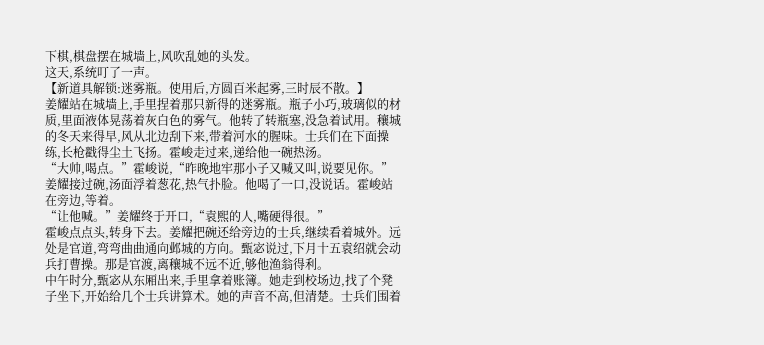下棋,棋盘摆在城墙上,风吹乱她的头发。
这天,系统叮了一声。
【新道具解锁:迷雾瓶。使用后,方圆百米起雾,三时辰不散。】
姜耀站在城墙上,手里捏着那只新得的迷雾瓶。瓶子小巧,玻璃似的材质,里面液体晃荡着灰白色的雾气。他转了转瓶塞,没急着试用。穰城的冬天来得早,风从北边刮下来,带着河水的腥味。士兵们在下面操练,长枪戳得尘土飞扬。霍峻走过来,递给他一碗热汤。
“大帅,喝点。”霍峻说,“昨晚地牢那小子又喊又叫,说要见你。”
姜耀接过碗,汤面浮着葱花,热气扑脸。他喝了一口,没说话。霍峻站在旁边,等着。
“让他喊。”姜耀终于开口,“袁熙的人,嘴硬得很。”
霍峻点点头,转身下去。姜耀把碗还给旁边的士兵,继续看着城外。远处是官道,弯弯曲曲通向邺城的方向。甄宓说过,下月十五袁绍就会动兵打曹操。那是官渡,离穰城不远不近,够他渔翁得利。
中午时分,甄宓从东厢出来,手里拿着账簿。她走到校场边,找了个凳子坐下,开始给几个士兵讲算术。她的声音不高,但清楚。士兵们围着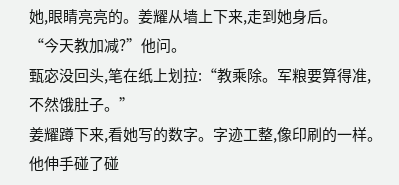她,眼睛亮亮的。姜耀从墙上下来,走到她身后。
“今天教加减?”他问。
甄宓没回头,笔在纸上划拉:“教乘除。军粮要算得准,不然饿肚子。”
姜耀蹲下来,看她写的数字。字迹工整,像印刷的一样。他伸手碰了碰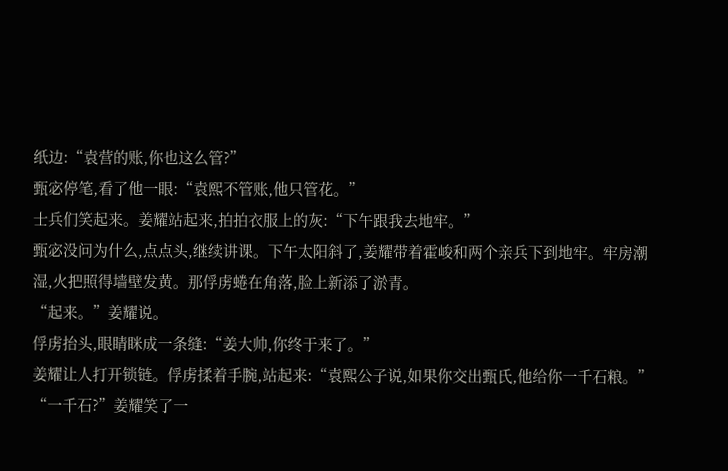纸边:“袁营的账,你也这么管?”
甄宓停笔,看了他一眼:“袁熙不管账,他只管花。”
士兵们笑起来。姜耀站起来,拍拍衣服上的灰:“下午跟我去地牢。”
甄宓没问为什么,点点头,继续讲课。下午太阳斜了,姜耀带着霍峻和两个亲兵下到地牢。牢房潮湿,火把照得墙壁发黄。那俘虏蜷在角落,脸上新添了淤青。
“起来。”姜耀说。
俘虏抬头,眼睛眯成一条缝:“姜大帅,你终于来了。”
姜耀让人打开锁链。俘虏揉着手腕,站起来:“袁熙公子说,如果你交出甄氏,他给你一千石粮。”
“一千石?”姜耀笑了一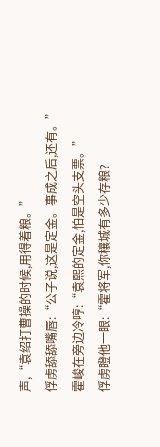声,“袁绍打曹操的时候,用得着粮。”
俘虏舔舔嘴唇:“公子说,这是定金。事成之后,还有。”
霍峻在旁边冷哼:“袁熙的定金,怕是空头支票。”
俘虏瞪他一眼:“霍将军,你穰城有多少存粮?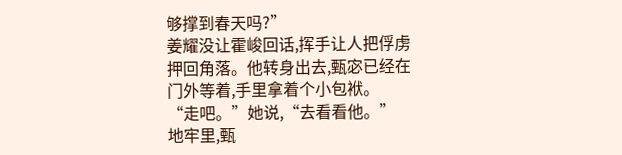够撑到春天吗?”
姜耀没让霍峻回话,挥手让人把俘虏押回角落。他转身出去,甄宓已经在门外等着,手里拿着个小包袱。
“走吧。”她说,“去看看他。”
地牢里,甄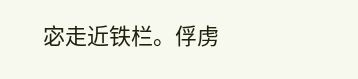宓走近铁栏。俘虏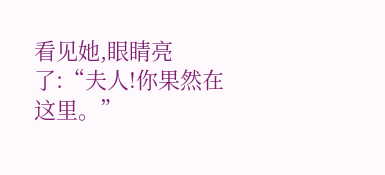看见她,眼睛亮了:“夫人!你果然在这里。”